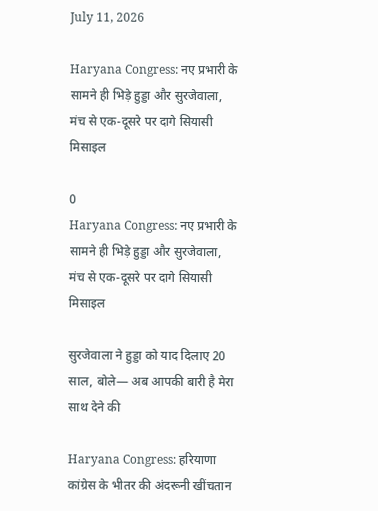July 11, 2026

Haryana Congress: नए प्रभारी के सामने ही भिड़े हुड्डा और सुरजेवाला, मंच से एक-दूसरे पर दागे सियासी मिसाइल

0
Haryana Congress: नए प्रभारी के सामने ही भिड़े हुड्डा और सुरजेवाला, मंच से एक-दूसरे पर दागे सियासी मिसाइल

सुरजेवाला ने हुड्डा को याद दिलाए 20 साल, बोले— अब आपकी बारी है मेरा साथ देने की

Haryana Congress: हरियाणा कांग्रेस के भीतर की अंदरूनी खींचतान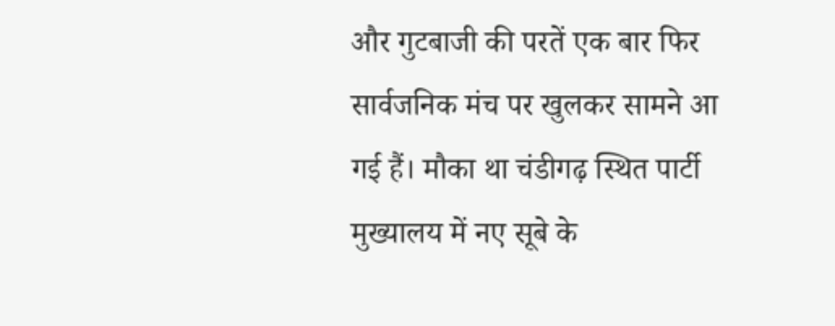और गुटबाजी की परतें एक बार फिर सार्वजनिक मंच पर खुलकर सामने आ गई हैं। मौका था चंडीगढ़ स्थित पार्टी मुख्यालय में नए सूबे के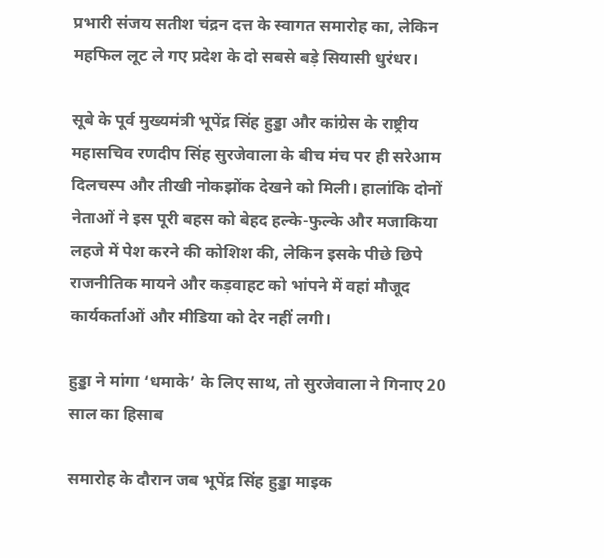प्रभारी संजय सतीश चंद्रन दत्त के स्वागत समारोह का, लेकिन महफिल लूट ले गए प्रदेश के दो सबसे बड़े सियासी धुरंधर।

सूबे के पूर्व मुख्यमंत्री भूपेंद्र सिंह हुड्डा और कांग्रेस के राष्ट्रीय महासचिव रणदीप सिंह सुरजेवाला के बीच मंच पर ही सरेआम दिलचस्प और तीखी नोकझोंक देखने को मिली। हालांकि दोनों नेताओं ने इस पूरी बहस को बेहद हल्के-फुल्के और मजाकिया लहजे में पेश करने की कोशिश की, लेकिन इसके पीछे छिपे राजनीतिक मायने और कड़वाहट को भांपने में वहां मौजूद कार्यकर्ताओं और मीडिया को देर नहीं लगी।

हुड्डा ने मांगा ‘धमाके’ के लिए साथ, तो सुरजेवाला ने गिनाए 20 साल का हिसाब

समारोह के दौरान जब भूपेंद्र सिंह हुड्डा माइक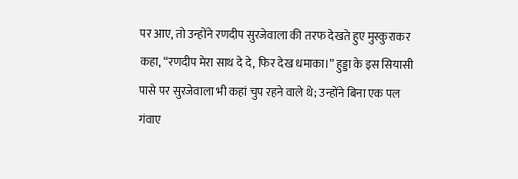पर आए, तो उन्होंने रणदीप सुरजेवाला की तरफ देखते हुए मुस्कुराकर कहा, “रणदीप मेरा साथ दे दे, फिर देख धमाका।” हुड्डा के इस सियासी पासे पर सुरजेवाला भी कहां चुप रहने वाले थे; उन्होंने बिना एक पल गंवाए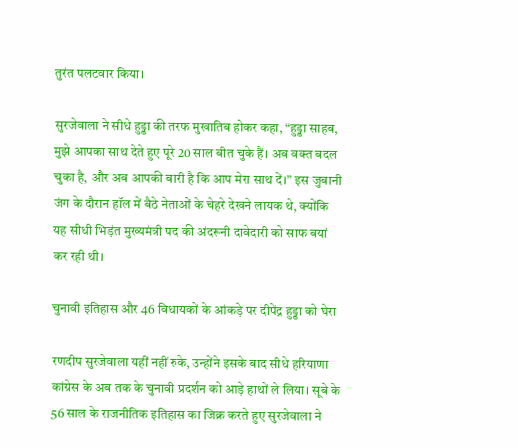तुरंत पलटवार किया।

सुरजेवाला ने सीधे हुड्डा की तरफ मुखातिब होकर कहा, “हुड्डा साहब, मुझे आपका साथ देते हुए पूरे 20 साल बीत चुके हैं। अब वक्त बदल चुका है, और अब आपकी बारी है कि आप मेरा साथ दें।” इस जुबानी जंग के दौरान हॉल में बैठे नेताओं के चेहरे देखने लायक थे, क्योंकि यह सीधी भिड़ंत मुख्यमंत्री पद की अंदरूनी दावेदारी को साफ बयां कर रही थी।

चुनावी इतिहास और 46 विधायकों के आंकड़े पर दीपेंद्र हुड्डा को घेरा

रणदीप सुरजेवाला यहीं नहीं रुके, उन्होंने इसके बाद सीधे हरियाणा कांग्रेस के अब तक के चुनावी प्रदर्शन को आड़े हाथों ले लिया। सूबे के 56 साल के राजनीतिक इतिहास का जिक्र करते हुए सुरजेवाला ने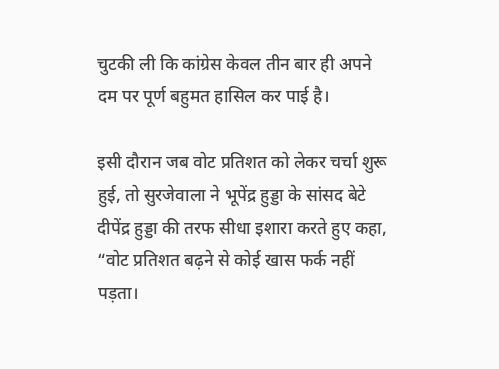चुटकी ली कि कांग्रेस केवल तीन बार ही अपने दम पर पूर्ण बहुमत हासिल कर पाई है।

इसी दौरान जब वोट प्रतिशत को लेकर चर्चा शुरू हुई, तो सुरजेवाला ने भूपेंद्र हुड्डा के सांसद बेटे दीपेंद्र हुड्डा की तरफ सीधा इशारा करते हुए कहा, “वोट प्रतिशत बढ़ने से कोई खास फर्क नहीं पड़ता।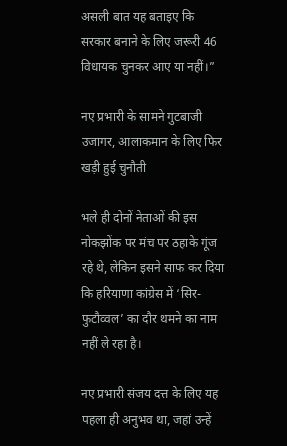असली बात यह बताइए कि सरकार बनाने के लिए जरूरी 46 विधायक चुनकर आए या नहीं।”

नए प्रभारी के सामने गुटबाजी उजागर, आलाकमान के लिए फिर खड़ी हुई चुनौती

भले ही दोनों नेताओं की इस नोकझोंक पर मंच पर ठहाके गूंज रहे थे, लेकिन इसने साफ कर दिया कि हरियाणा कांग्रेस में ‘सिर-फुटौव्वल’ का दौर थमने का नाम नहीं ले रहा है।

नए प्रभारी संजय दत्त के लिए यह पहला ही अनुभव था, जहां उन्हें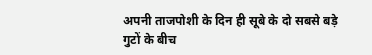अपनी ताजपोशी के दिन ही सूबे के दो सबसे बड़े गुटों के बीच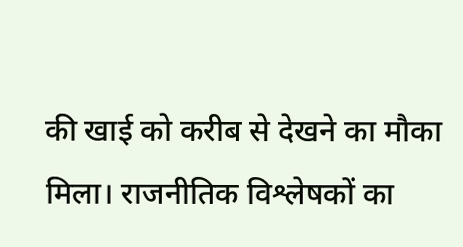की खाई को करीब से देखने का मौका मिला। राजनीतिक विश्लेषकों का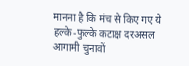मानना है कि मंच से किए गए ये हल्के-फुल्के कटाक्ष दरअसल आगामी चुनावों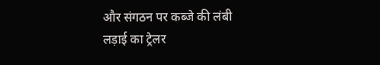और संगठन पर कब्जे की लंबी लड़ाई का ट्रेलर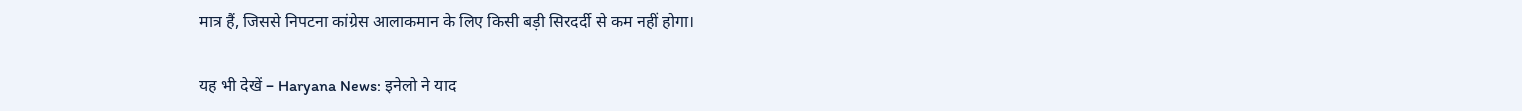मात्र हैं, जिससे निपटना कांग्रेस आलाकमान के लिए किसी बड़ी सिरदर्दी से कम नहीं होगा।

यह भी देखें – Haryana News: इनेलो ने याद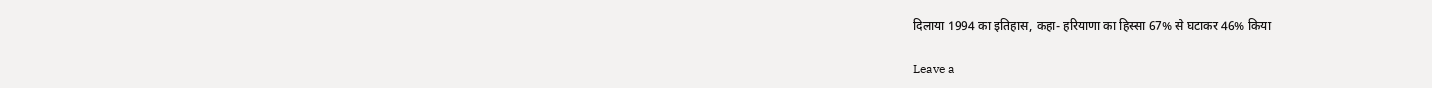दिलाया 1994 का इतिहास, कहा- हरियाणा का हिस्सा 67% से घटाकर 46% किया

Leave a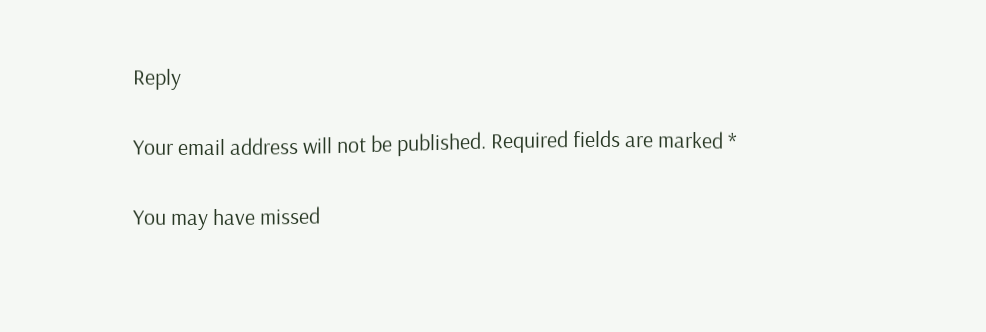Reply

Your email address will not be published. Required fields are marked *

You may have missed